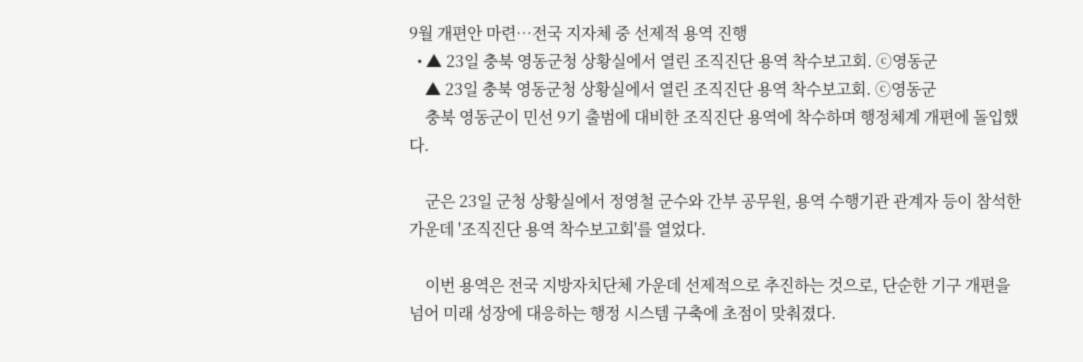9월 개편안 마련…전국 지자체 중 선제적 용역 진행
  • ▲ 23일 충북 영동군청 상황실에서 열린 조직진단 용역 착수보고회. ⓒ영동군
    ▲ 23일 충북 영동군청 상황실에서 열린 조직진단 용역 착수보고회. ⓒ영동군
    충북 영동군이 민선 9기 출범에 대비한 조직진단 용역에 착수하며 행정체계 개편에 돌입했다.

    군은 23일 군청 상황실에서 정영철 군수와 간부 공무원, 용역 수행기관 관계자 등이 참석한 가운데 '조직진단 용역 착수보고회'를 열었다.

    이번 용역은 전국 지방자치단체 가운데 선제적으로 추진하는 것으로, 단순한 기구 개편을 넘어 미래 성장에 대응하는 행정 시스템 구축에 초점이 맞춰졌다.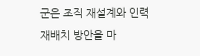군은 조직 재설계와 인력 재배치 방안을 마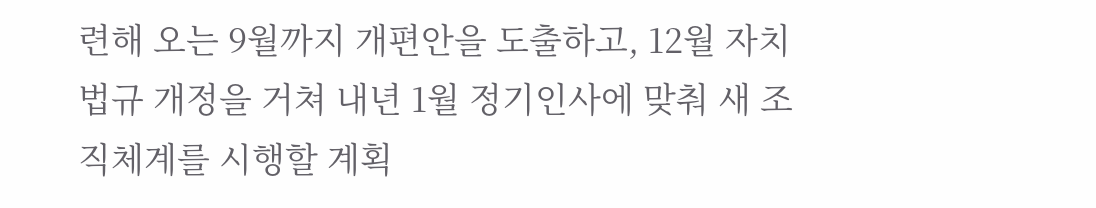련해 오는 9월까지 개편안을 도출하고, 12월 자치법규 개정을 거쳐 내년 1월 정기인사에 맞춰 새 조직체계를 시행할 계획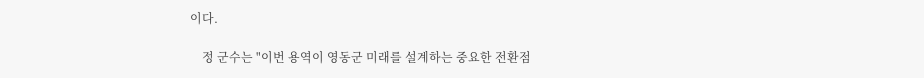이다.

    정 군수는 "이번 용역이 영동군 미래를 설계하는 중요한 전환점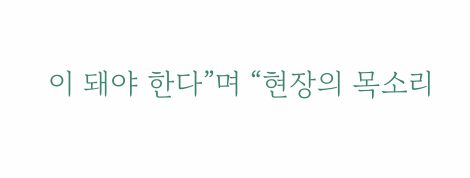이 돼야 한다”며 “현장의 목소리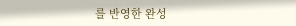를 반영한 완성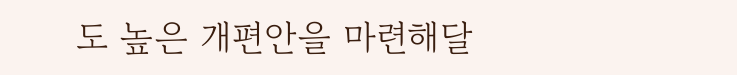도 높은 개편안을 마련해달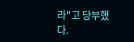라"고 당부했다.